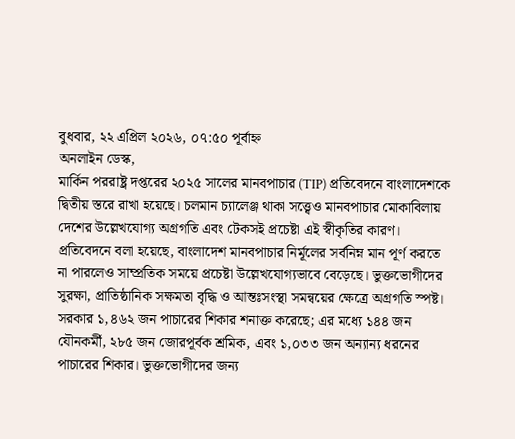বুধবার, ২২ এপ্রিল ২০২৬, ০৭:৫০ পূর্বাহ্ন
অনলাইন ডেস্ক,
মার্কিন পররাষ্ট্র দপ্তরের ২০২৫ সালের মানবপাচার (TIP) প্রতিবেদনে বাংলাদেশকে দ্বিতীয় স্তরে রাখা হয়েছে। চলমান চ্যালেঞ্জ থাকা সত্ত্বেও মানবপাচার মোকাবিলায় দেশের উল্লেখযোগ্য অগ্রগতি এবং টেকসই প্রচেষ্টা এই স্বীকৃতির কারণ।
প্রতিবেদনে বলা হয়েছে, বাংলাদেশ মানবপাচার নির্মূলের সর্বনিম্ন মান পূর্ণ করতে না পারলেও সাম্প্রতিক সময়ে প্রচেষ্টা উল্লেখযোগ্যভাবে বেড়েছে। ভুক্তভোগীদের সুরক্ষা, প্রাতিষ্ঠানিক সক্ষমতা বৃদ্ধি ও আন্তঃসংস্থা সমন্বয়ের ক্ষেত্রে অগ্রগতি স্পষ্ট।
সরকার ১,৪৬২ জন পাচারের শিকার শনাক্ত করেছে; এর মধ্যে ১৪৪ জন যৌনকর্মী, ২৮৫ জন জোরপূর্বক শ্রমিক, এবং ১,০৩৩ জন অন্যান্য ধরনের পাচারের শিকার। ভুক্তভোগীদের জন্য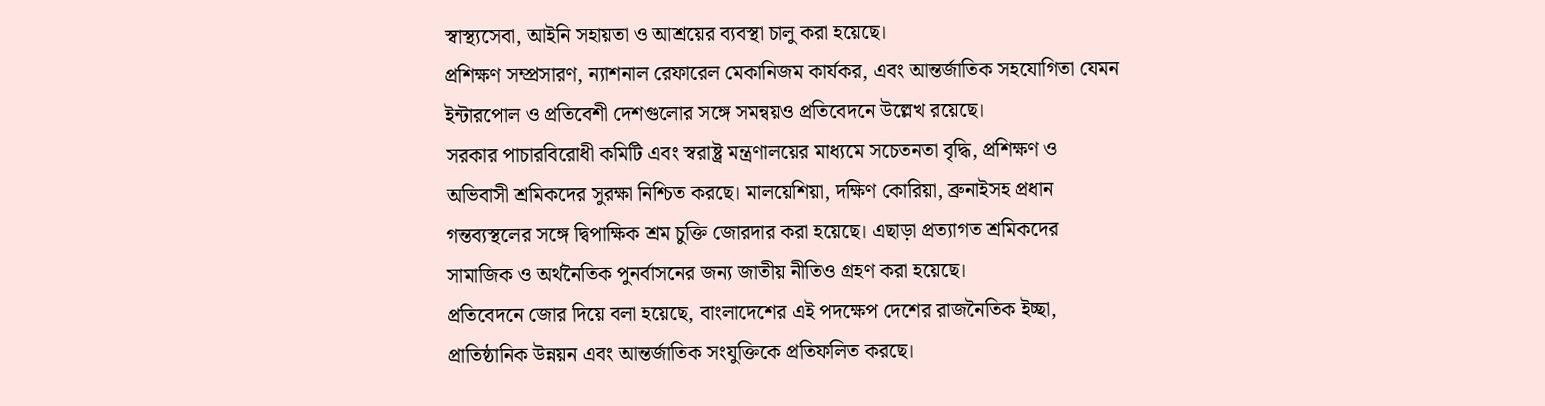স্বাস্থ্যসেবা, আইনি সহায়তা ও আশ্রয়ের ব্যবস্থা চালু করা হয়েছে।
প্রশিক্ষণ সম্প্রসারণ, ন্যাশনাল রেফারেল মেকানিজম কার্যকর, এবং আন্তর্জাতিক সহযোগিতা যেমন ইন্টারপোল ও প্রতিবেশী দেশগুলোর সঙ্গে সমন্বয়ও প্রতিবেদনে উল্লেখ রয়েছে।
সরকার পাচারবিরোধী কমিটি এবং স্বরাষ্ট্র মন্ত্রণালয়ের মাধ্যমে সচেতনতা বৃদ্ধি, প্রশিক্ষণ ও অভিবাসী শ্রমিকদের সুরক্ষা নিশ্চিত করছে। মালয়েশিয়া, দক্ষিণ কোরিয়া, ব্রুনাইসহ প্রধান গন্তব্যস্থলের সঙ্গে দ্বিপাক্ষিক শ্রম চুক্তি জোরদার করা হয়েছে। এছাড়া প্রত্যাগত শ্রমিকদের সামাজিক ও অর্থনৈতিক পুনর্বাসনের জন্য জাতীয় নীতিও গ্রহণ করা হয়েছে।
প্রতিবেদনে জোর দিয়ে বলা হয়েছে, বাংলাদেশের এই পদক্ষেপ দেশের রাজনৈতিক ইচ্ছা, প্রাতিষ্ঠানিক উন্নয়ন এবং আন্তর্জাতিক সংযুক্তিকে প্রতিফলিত করছে।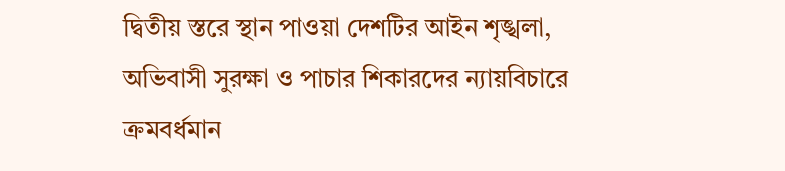দ্বিতীয় স্তরে স্থান পাওয়া দেশটির আইন শৃঙ্খলা, অভিবাসী সুরক্ষা ও পাচার শিকারদের ন্যায়বিচারে ক্রমবর্ধমান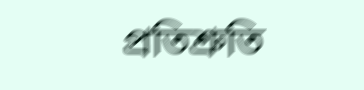প্রতিশ্রুতি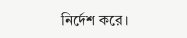নির্দেশ করে।